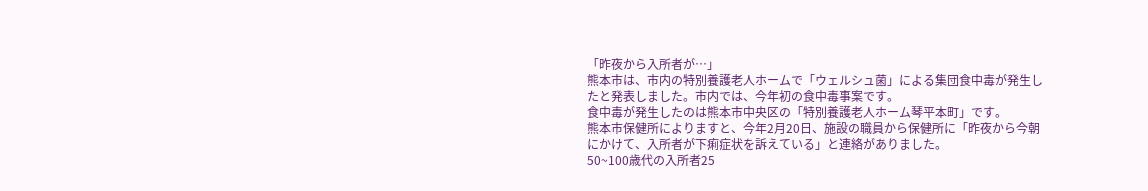「昨夜から入所者が…」
熊本市は、市内の特別養護老人ホームで「ウェルシュ菌」による集団食中毒が発生したと発表しました。市内では、今年初の食中毒事案です。
食中毒が発生したのは熊本市中央区の「特別養護老人ホーム琴平本町」です。
熊本市保健所によりますと、今年2月20日、施設の職員から保健所に「昨夜から今朝にかけて、入所者が下痢症状を訴えている」と連絡がありました。
50~100歳代の入所者25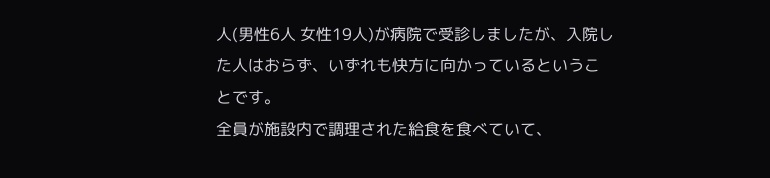人(男性6人 女性19人)が病院で受診しましたが、入院した人はおらず、いずれも快方に向かっているということです。
全員が施設内で調理された給食を食べていて、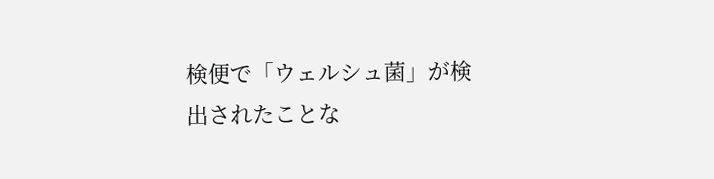検便で「ウェルシュ菌」が検出されたことな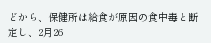どから、保健所は給食が原因の食中毒と断定し、2月26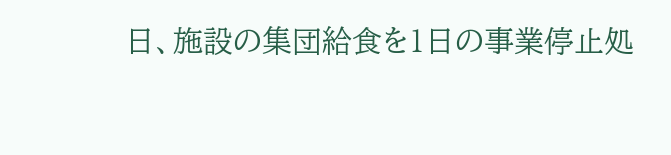日、施設の集団給食を1日の事業停止処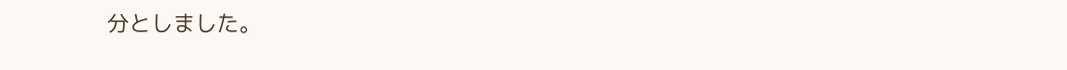分としました。